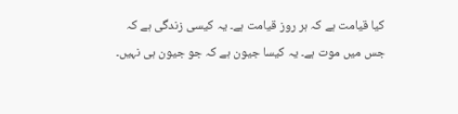کیا قیامت ہے کہ ہر روز قیامت ہے۔ یہ کیسی زندگی ہے کہ جس میں موت ہے۔ یہ کیسا جیون ہے کہ جو جیون ہی نہیں۔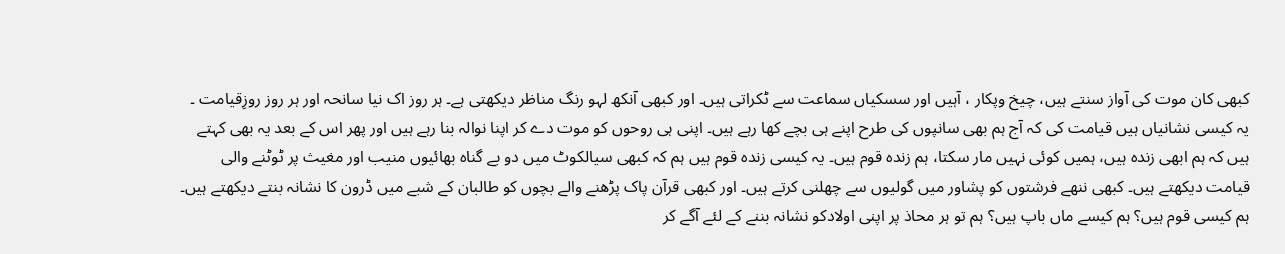کبھی کان موت کی آواز سنتے ہیں، چیخ وپکار ، آہیں اور سسکیاں سماعت سے ٹکراتی ہیں۔ اور کبھی آنکھ لہو رنگ مناظر دیکھتی ہے۔ ہر روز اک نیا سانحہ اور ہر روز روزِقیامت ۔ یہ کیسی نشانیاں ہیں قیامت کی کہ آج ہم بھی سانپوں کی طرح اپنے ہی بچے کھا رہے ہیں۔ اپنی ہی روحوں کو موت دے کر اپنا نوالہ بنا رہے ہیں اور پھر اس کے بعد یہ بھی کہتے ہیں کہ ہم ابھی زندہ ہیں، ہمیں کوئی نہیں مار سکتا، ہم زندہ قوم ہیں۔ یہ کیسی زندہ قوم ہیں ہم کہ کبھی سیالکوٹ میں دو بے گناہ بھائیوں منیب اور مغیث پر ٹوٹنے والی قیامت دیکھتے ہیں۔ کبھی ننھے فرشتوں کو پشاور میں گولیوں سے چھلنی کرتے ہیں۔ اور کبھی قرآن پاک پڑھنے والے بچوں کو طالبان کے شبے میں ڈرون کا نشانہ بنتے دیکھتے ہیں۔ ہم کیسی قوم ہیں؟ ہم کیسے ماں باپ ہیں؟ ہم تو ہر محاذ پر اپنی اولادکو نشانہ بننے کے لئے آگے کر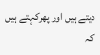دیتے ہیں اور پھرکہتے ہیں کہ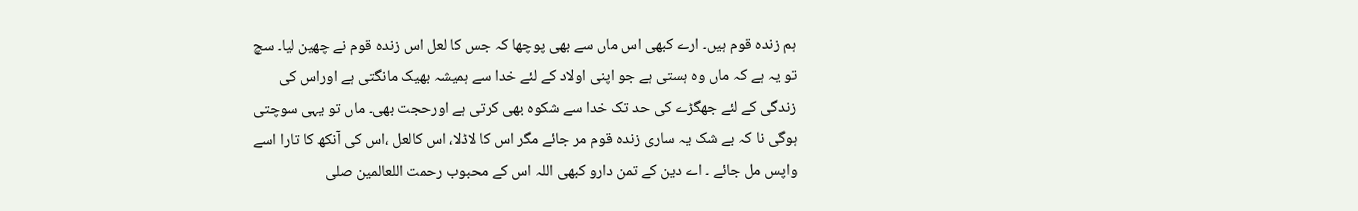ہم زندہ قوم ہیں۔ ارے کبھی اس ماں سے بھی پوچھا کہ جس کا لعل اس زندہ قوم نے چھین لیا۔ سچ تو یہ ہے کہ ماں وہ ہستی ہے جو اپنی اولاد کے لئے خدا سے ہمیشہ بھیک مانگتی ہے اوراس کی زندگی کے لئے جھگڑے کی حد تک خدا سے شکوہ بھی کرتی ہے اورحجت بھی۔ ماں تو یہی سوچتی ہوگی نا کہ بے شک یہ ساری زندہ قوم مر جائے مگر اس کا لاڈلا، اس کالعل ،اس کی آنکھ کا تارا اسے واپس مل جائے ۔ اے دین کے تمن دارو کبھی اللہ اس کے محبوب رحمت اللعالمین صلى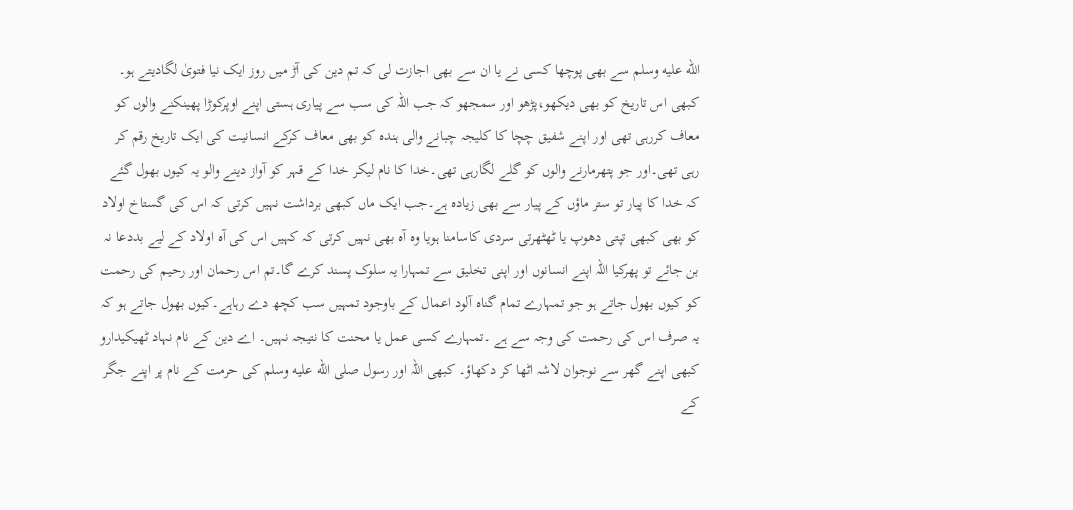الله عليه وسلم سے بھی پوچھا کسی نے یا ان سے بھی اجازت لی کہ تم دین کی آڑ میں روز ایک نیا فتویٰ لگادیتے ہو۔ کبھی اس تاریخ کو بھی دیکھو،پڑھو اور سمجھو کہ جب اللہ کی سب سے پیاری ہستی اپنے اوپرکوڑا پھینکنے والوں کو معاف کررہی تھی اور اپنے شفیق چچا کا کلیجہ چبانے والی ہندہ کو بھی معاف کرکے انسانیت کی ایک تاریخ رقم کر رہی تھی۔اور جو پتھرمارنے والوں کو گلے لگارہی تھی۔خدا کا نام لیکر خدا کے قہر کو آواز دینے والو یہ کیوں بھول گئے کہ خدا کا پیار تو ستر ماؤں کے پیار سے بھی زیادہ ہے۔جب ایک ماں کبھی برداشت نہیں کرتی کہ اس کی گستاخ اولاد کو بھی کبھی تپتی دھوپ یا ٹھٹھرتی سردی کاسامنا ہویا وہ آہ بھی نہیں کرتی کہ کہیں اس کی آہ اولاد کے لیے بددعا نہ بن جائے تو پھرکیا اللہ اپنے انسانوں اور اپنی تخلیق سے تمہارا یہ سلوک پسند کرے گا۔تم اس رحمان اور رحیم کی رحمت کو کیوں بھول جاتے ہو جو تمہارے تمام گناہ آلود اعمال کے باوجود تمہیں سب کچھ دے رہاہے۔کیوں بھول جاتے ہو کہ یہ صرف اس کی رحمت کی وجہ سے ہے ۔تمہارے کسی عمل یا محنت کا نتیجہ نہیں۔ اے دین کے نام نہاد ٹھیکیدارو کبھی اپنے گھر سے نوجوان لاشہ اٹھا کر دکھاؤ۔ کبھی اللہ اور رسول صلى الله عليه وسلم کی حرمت کے نام پر اپنے جگر کے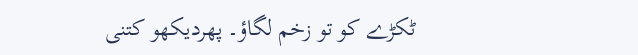ٹکڑے کو تو زخم لگاؤ۔ پھردیکھو کتنی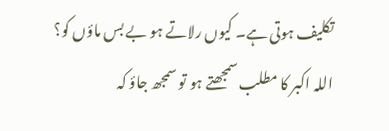تکلیف ہوتی ہے۔ کیوں رلاتے ہو بے بس ماؤں کو؟ اللہ اکبر کا مطلب سمجھتے ہو تو سمجھ جاؤ کہ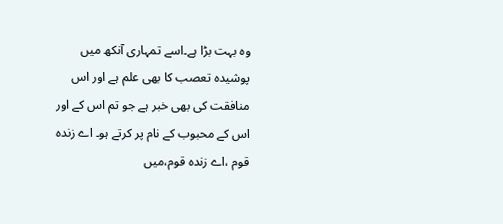وہ بہت بڑا ہے۔اسے تمہاری آنکھ میں پوشیدہ تعصب کا بھی علم ہے اور اس منافقت کی بھی خبر ہے جو تم اس کے اور اس کے محبوب کے نام پر کرتے ہو۔ اے زندہ قوم ،اے زندہ قوم،میں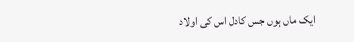ایک ماں ہوں جس کادل اس کی اولاد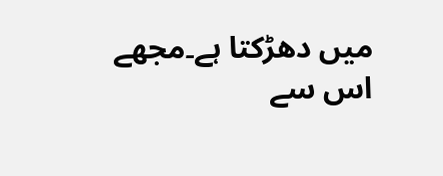میں دھڑکتا ہے۔مجھے اس سے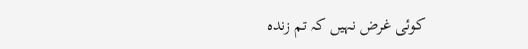کوئی غرض نہیں کہ تم زندہ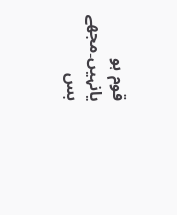قوم ہو یانہیں۔مجھے بس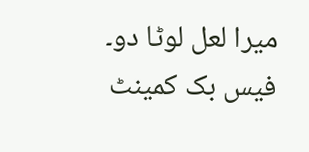میرا لعل لوٹا دو۔
فیس بک کمینٹ